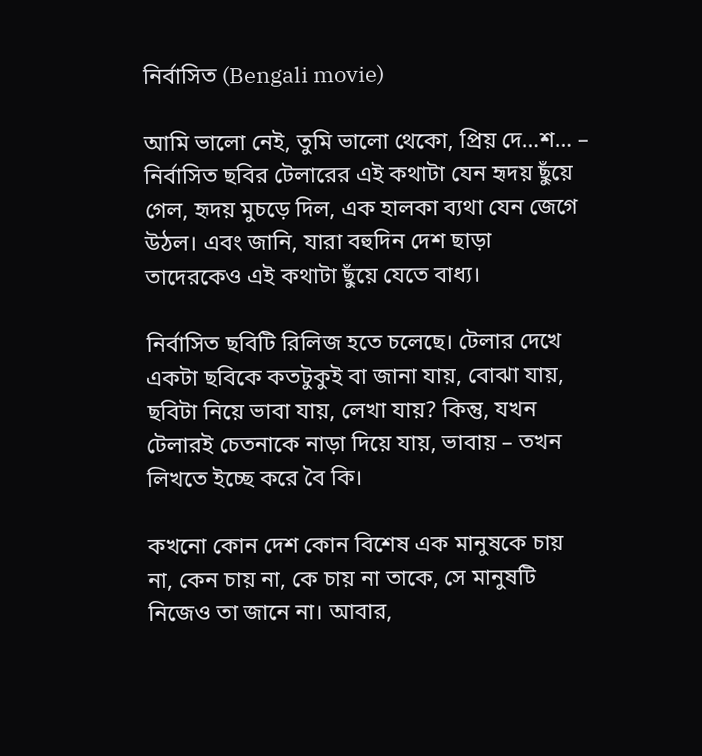নির্বাসিত (Bengali movie)

আমি ভালো নেই, তুমি ভালো থেকো, প্রিয় দে…শ… – নির্বাসিত ছবির টেলারের এই কথাটা যেন হৃদয় ছুঁয়ে গেল, হৃদয় মুচড়ে দিল, এক হালকা ব্যথা যেন জেগে উঠল। এবং জানি, যারা বহুদিন দেশ ছাড়া তাদেরকেও এই কথাটা ছুঁয়ে যেতে বাধ্য।

নির্বাসিত ছবিটি রিলিজ হতে চলেছে। টেলার দেখে একটা ছবিকে কতটুকুই বা জানা যায়, বোঝা যায়, ছবিটা নিয়ে ভাবা যায়, লেখা যায়? কিন্তু, যখন টেলারই চেতনাকে নাড়া দিয়ে যায়, ভাবায় – তখন লিখতে ইচ্ছে করে বৈ কি।

কখনো কোন দেশ কোন বিশেষ এক মানুষকে চায় না, কেন চায় না, কে চায় না তাকে, সে মানুষটি নিজেও তা জানে না। আবার,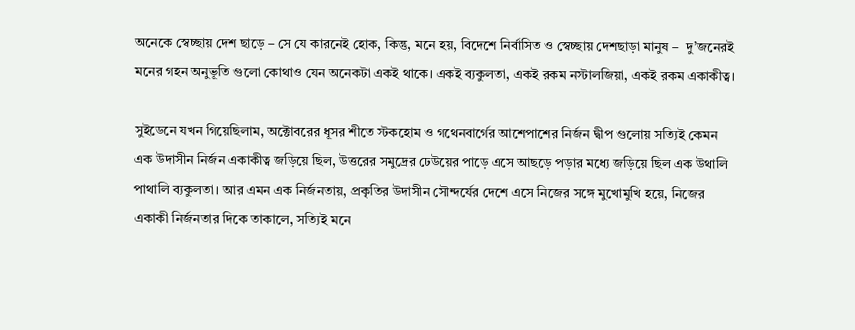অনেকে স্বেচ্ছায় দেশ ছাড়ে – সে যে কারনেই হোক, কিন্তু, মনে হয়, বিদেশে নির্বাসিত ও স্বেচ্ছায় দেশছাড়া মানুষ –  দু’জনেরই মনের গহন অনুভূতি গুলো কোথাও যেন অনেকটা একই থাকে। একই ব্যকুলতা, একই রকম নস্টালজিয়া, একই রকম একাকীত্ব।

সুইডেনে যখন গিয়েছিলাম, অক্টোবরের ধূসর শীতে স্টকহোম ও গথেনবার্গের আশেপাশের নির্জন দ্বীপ গুলোয় সত্যিই কেমন এক উদাসীন নির্জন একাকীত্ব জড়িয়ে ছিল, উত্তরের সমুদ্রের ঢেউয়ের পাড়ে এসে আছড়ে পড়ার মধ্যে জড়িয়ে ছিল এক উথালি পাথালি ব্যকুলতা। আর এমন এক নির্জনতায়, প্রকৃতির উদাসীন সৌন্দর্যের দেশে এসে নিজের সঙ্গে মুখোমুখি হয়ে, নিজের একাকী নির্জনতার দিকে তাকালে, সত্যিই মনে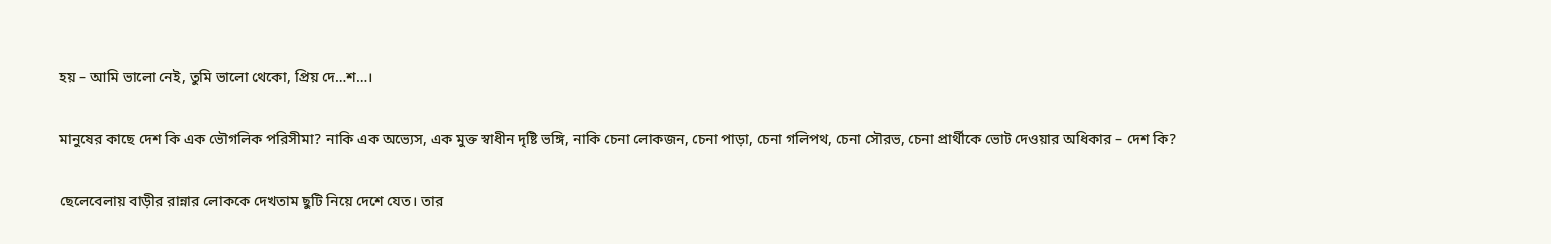হয় – আমি ভালো নেই, তুমি ভালো থেকো, প্রিয় দে…শ…।

মানুষের কাছে দেশ কি এক ভৌগলিক পরিসীমা? নাকি এক অভ্যেস, এক মুক্ত স্বাধীন দৃষ্টি ভঙ্গি, নাকি চেনা লোকজন, চেনা পাড়া, চেনা গলিপথ, চেনা সৌরভ, চেনা প্রার্থীকে ভোট দেওয়ার অধিকার – দেশ কি?

ছেলেবেলায় বাড়ীর রান্নার লোককে দেখতাম ছুটি নিয়ে দেশে যেত। তার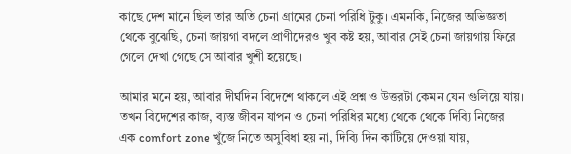কাছে দেশ মানে ছিল তার অতি চেনা গ্রামের চেনা পরিধি টুকু। এমনকি, নিজের অভিজ্ঞতা থেকে বুঝেছি, চেনা জায়গা বদলে প্রাণীদেরও খুব কষ্ট হয়, আবার সেই চেনা জায়গায় ফিরে গেলে দেখা গেছে সে আবার খুশী হয়েছে।

আমার মনে হয়, আবার দীর্ঘদিন বিদেশে থাকলে এই প্রশ্ন ও উত্তরটা কেমন যেন গুলিয়ে যায়। তখন বিদেশের কাজ, ব্যস্ত জীবন যাপন ও চেনা পরিধির মধ্যে থেকে থেকে দিব্যি নিজের এক comfort zone খুঁজে নিতে অসুবিধা হয় না, দিব্যি দিন কাটিয়ে দেওয়া যায়,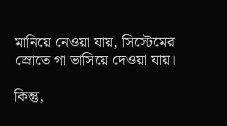মানিয়ে নেওয়া যায়, সিস্টেমের স্রোতে গা ভাসিয়ে দেওয়া যায়।

কিন্তু,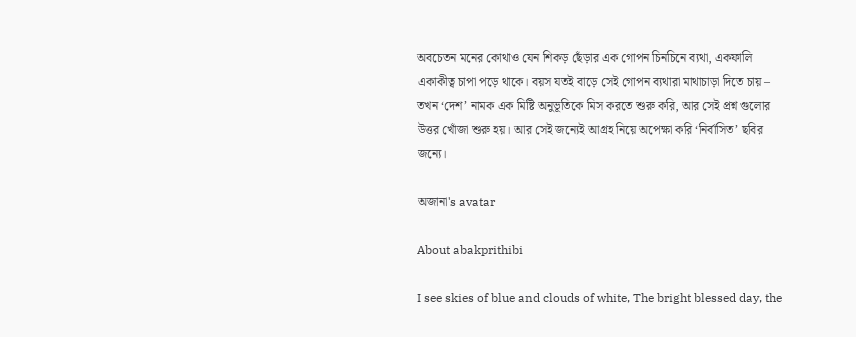অবচেতন মনের কোথাও যেন শিকড় ছেঁড়ার এক গোপন চিনচিনে ব্যথা, একফালি একাকীত্ব চাপা পড়ে থাকে। বয়স যতই বাড়ে সেই গোপন ব্যথারা মাথাচাড়া দিতে চায় – তখন ‘দেশ’ নামক এক মিষ্টি অনুভূতিকে মিস করতে শুরু করি, আর সেই প্রশ্ন গুলোর উত্তর খোঁজা শুরু হয়। আর সেই জন্যেই আগ্রহ নিয়ে অপেক্ষা করি ‘নির্বাসিত’ ছবির জন্যে।

অজানা's avatar

About abakprithibi

I see skies of blue and clouds of white, The bright blessed day, the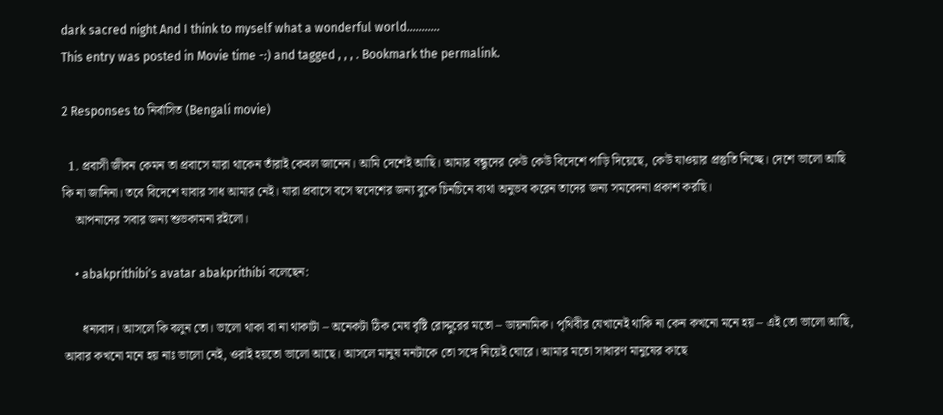dark sacred night And I think to myself what a wonderful world...........
This entry was posted in Movie time -:) and tagged , , , . Bookmark the permalink.

2 Responses to নির্বাসিত (Bengali movie)

  1. প্রবাসী জীবন কেমন তা প্রবাসে যারা থাকেন তাঁরাই কেবল জানেন। আমি দেশেই আছি। আমার বন্ধুদের কেউ কেউ বিদেশে পাড়ি দিয়েছে, কেউ যাওয়ার প্রস্তুতি নিচ্ছে। দেশে ভালো আছি কি না জানিনা। তবে বিদেশে যাবার সাধ আমার নেই। যারা প্রবাসে বসে স্বদেশের জন্য বুকে চিনচিনে ব্যথা অনুভব করেন তাদের জন্য সমবেদনা প্রকাশ করছি।
    আপনাদের সবার জন্য শুভকামনা রইলো।

    • abakprithibi's avatar abakprithibi বলেছেন:

      ধন্যবাদ। আসলে কি বলুন তো। ভালো থাকা বা না থাকাটা – অনেকটা ঠিক মেঘ বৃষ্টি রোদ্দুরের মতো – ডায়নামিক। পৃথিবীর যেখানেই থাকি না কেন কখনো মনে হয় – এই তো ভালো আছি, আবার কখনো মনে হয় নাঃ ভালো নেই, ওরাই হয়তো ভালো আছে। আসলে মানুষ মনটাকে তো সঙ্গে নিয়েই ঘোরে। আমার মতো সাধারণ মানুষের কাছে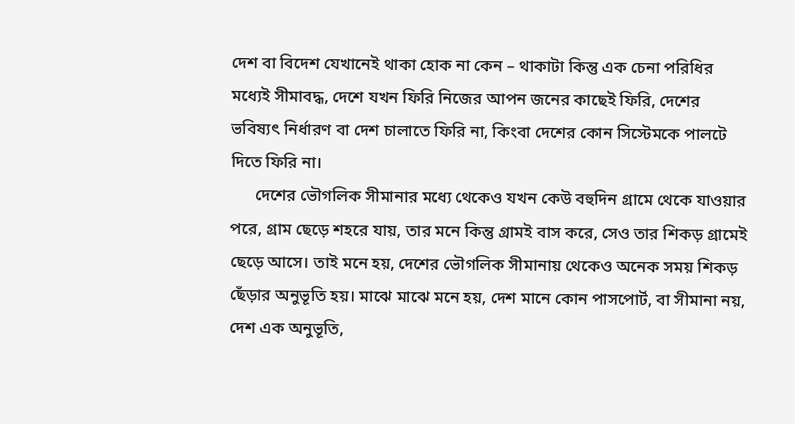দেশ বা বিদেশ যেখানেই থাকা হোক না কেন – থাকাটা কিন্তু এক চেনা পরিধির মধ্যেই সীমাবদ্ধ, দেশে যখন ফিরি নিজের আপন জনের কাছেই ফিরি, দেশের ভবিষ্যৎ নির্ধারণ বা দেশ চালাতে ফিরি না, কিংবা দেশের কোন সিস্টেমকে পালটে দিতে ফিরি না।
      দেশের ভৌগলিক সীমানার মধ্যে থেকেও যখন কেউ বহুদিন গ্রামে থেকে যাওয়ার পরে, গ্রাম ছেড়ে শহরে যায়, তার মনে কিন্তু গ্রামই বাস করে, সেও তার শিকড় গ্রামেই ছেড়ে আসে। তাই মনে হয়, দেশের ভৌগলিক সীমানায় থেকেও অনেক সময় শিকড় ছেঁড়ার অনুভূতি হয়। মাঝে মাঝে মনে হয়, দেশ মানে কোন পাসপোর্ট, বা সীমানা নয়, দেশ এক অনুভূতি,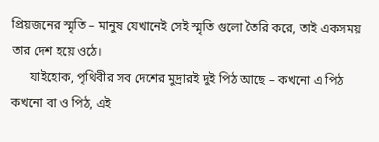প্রিয়জনের স্মৃতি – মানুষ যেখানেই সেই স্মৃতি গুলো তৈরি করে, তাই একসময় তার দেশ হয়ে ওঠে।
      যাইহোক, পৃথিবীর সব দেশের মুদ্রারই দুই পিঠ আছে – কখনো এ পিঠ কখনো বা ও পিঠ, এই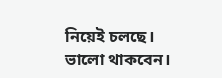নিয়েই চলছে। ভালো থাকবেন।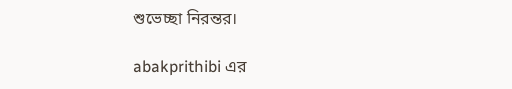শুভেচ্ছা নিরন্তর।

abakprithibi এর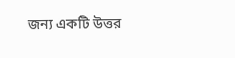জন্য একটি উত্তর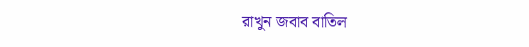রাখুন জবাব বাতিল